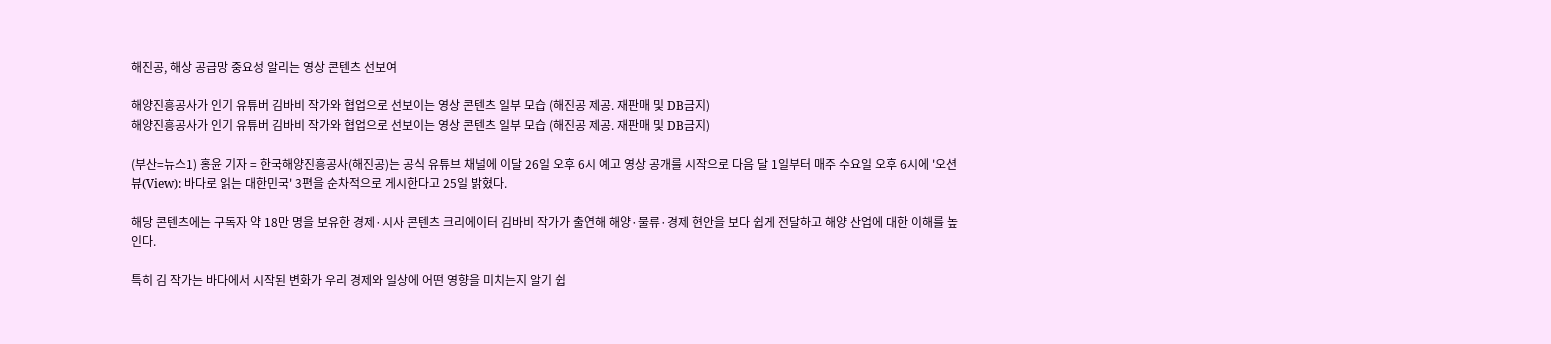해진공, 해상 공급망 중요성 알리는 영상 콘텐츠 선보여

해양진흥공사가 인기 유튜버 김바비 작가와 협업으로 선보이는 영상 콘텐츠 일부 모습 (해진공 제공. 재판매 및 DB금지)
해양진흥공사가 인기 유튜버 김바비 작가와 협업으로 선보이는 영상 콘텐츠 일부 모습 (해진공 제공. 재판매 및 DB금지)

(부산=뉴스1) 홍윤 기자 = 한국해양진흥공사(해진공)는 공식 유튜브 채널에 이달 26일 오후 6시 예고 영상 공개를 시작으로 다음 달 1일부터 매주 수요일 오후 6시에 '오션뷰(View): 바다로 읽는 대한민국' 3편을 순차적으로 게시한다고 25일 밝혔다.

해당 콘텐츠에는 구독자 약 18만 명을 보유한 경제·시사 콘텐츠 크리에이터 김바비 작가가 출연해 해양·물류·경제 현안을 보다 쉽게 전달하고 해양 산업에 대한 이해를 높인다.

특히 김 작가는 바다에서 시작된 변화가 우리 경제와 일상에 어떤 영향을 미치는지 알기 쉽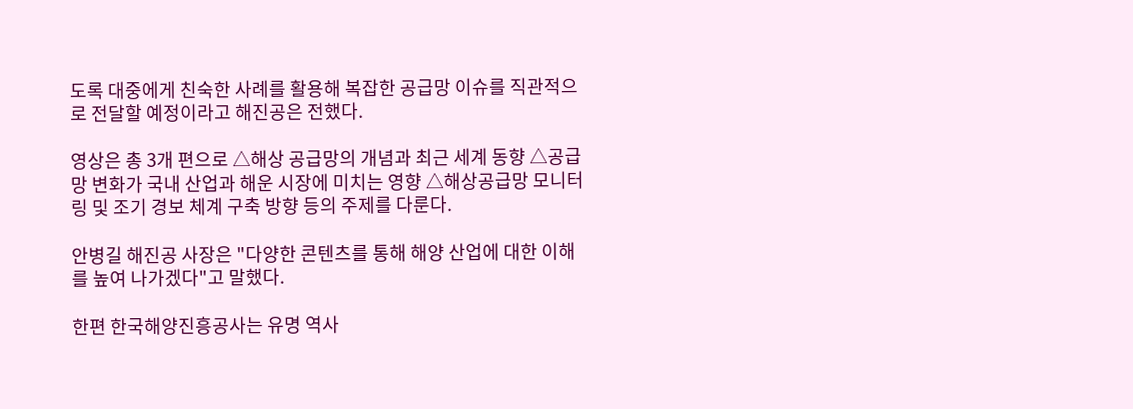도록 대중에게 친숙한 사례를 활용해 복잡한 공급망 이슈를 직관적으로 전달할 예정이라고 해진공은 전했다.

영상은 총 3개 편으로 △해상 공급망의 개념과 최근 세계 동향 △공급망 변화가 국내 산업과 해운 시장에 미치는 영향 △해상공급망 모니터링 및 조기 경보 체계 구축 방향 등의 주제를 다룬다.

안병길 해진공 사장은 "다양한 콘텐츠를 통해 해양 산업에 대한 이해를 높여 나가겠다"고 말했다.

한편 한국해양진흥공사는 유명 역사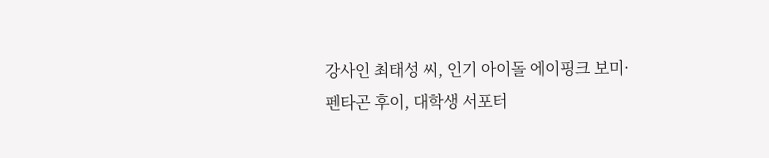강사인 최태성 씨, 인기 아이돌 에이핑크 보미·펜타곤 후이, 대학생 서포터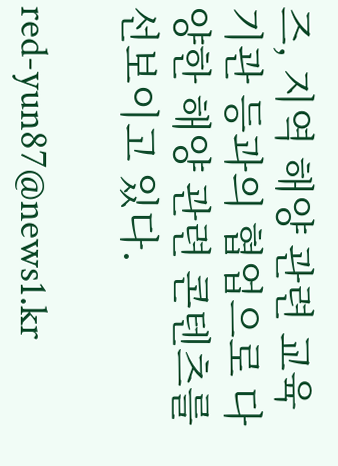즈, 지역 해양 관련 교육기관 등과의 협업으로 다양한 해양 관련 콘텐츠를 선보이고 있다.

red-yun87@news1.kr